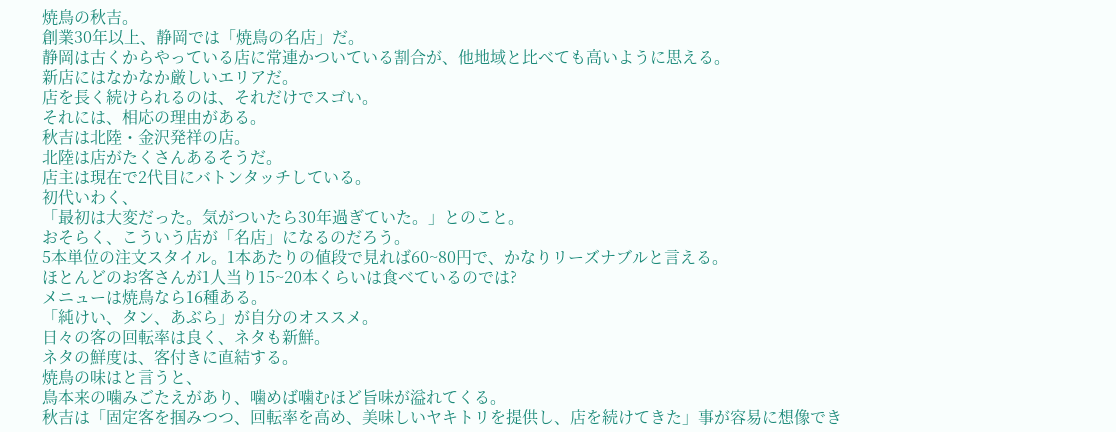焼鳥の秋吉。
創業30年以上、静岡では「焼鳥の名店」だ。
静岡は古くからやっている店に常連かついている割合が、他地域と比べても高いように思える。
新店にはなかなか厳しいエリアだ。
店を長く続けられるのは、それだけでスゴい。
それには、相応の理由がある。
秋吉は北陸・金沢発祥の店。
北陸は店がたくさんあるそうだ。
店主は現在で2代目にバトンタッチしている。
初代いわく、
「最初は大変だった。気がついたら30年過ぎていた。」とのこと。
おそらく、こういう店が「名店」になるのだろう。
5本単位の注文スタイル。1本あたりの値段で見れば60~80円で、かなりリーズナブルと言える。
ほとんどのお客さんが1人当り15~20本くらいは食べているのでは?
メニューは焼鳥なら16種ある。
「純けい、タン、あぶら」が自分のオススメ。
日々の客の回転率は良く、ネタも新鮮。
ネタの鮮度は、客付きに直結する。
焼鳥の味はと言うと、
鳥本来の噛みごたえがあり、噛めば噛むほど旨味が溢れてくる。
秋吉は「固定客を掴みつつ、回転率を高め、美味しいヤキトリを提供し、店を続けてきた」事が容易に想像でき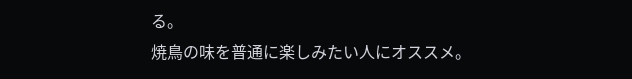る。
焼鳥の味を普通に楽しみたい人にオススメ。